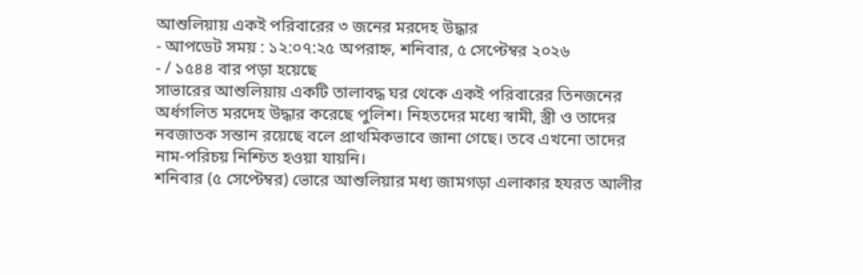আশুলিয়ায় একই পরিবারের ৩ জনের মরদেহ উদ্ধার
- আপডেট সময় : ১২:০৭:২৫ অপরাহ্ন, শনিবার, ৫ সেপ্টেম্বর ২০২৬
- / ১৫৪৪ বার পড়া হয়েছে
সাভারের আশুলিয়ায় একটি তালাবদ্ধ ঘর থেকে একই পরিবারের তিনজনের অর্ধগলিত মরদেহ উদ্ধার করেছে পুলিশ। নিহতদের মধ্যে স্বামী, স্ত্রী ও তাদের নবজাতক সন্তান রয়েছে বলে প্রাথমিকভাবে জানা গেছে। তবে এখনো তাদের নাম-পরিচয় নিশ্চিত হওয়া যায়নি।
শনিবার (৫ সেপ্টেম্বর) ভোরে আশুলিয়ার মধ্য জামগড়া এলাকার হযরত আলীর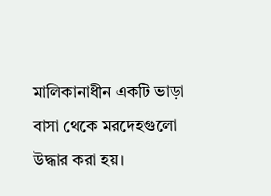মালিকানাধীন একটি ভাড়া বাসা থেকে মরদেহগুলো উদ্ধার করা হয়।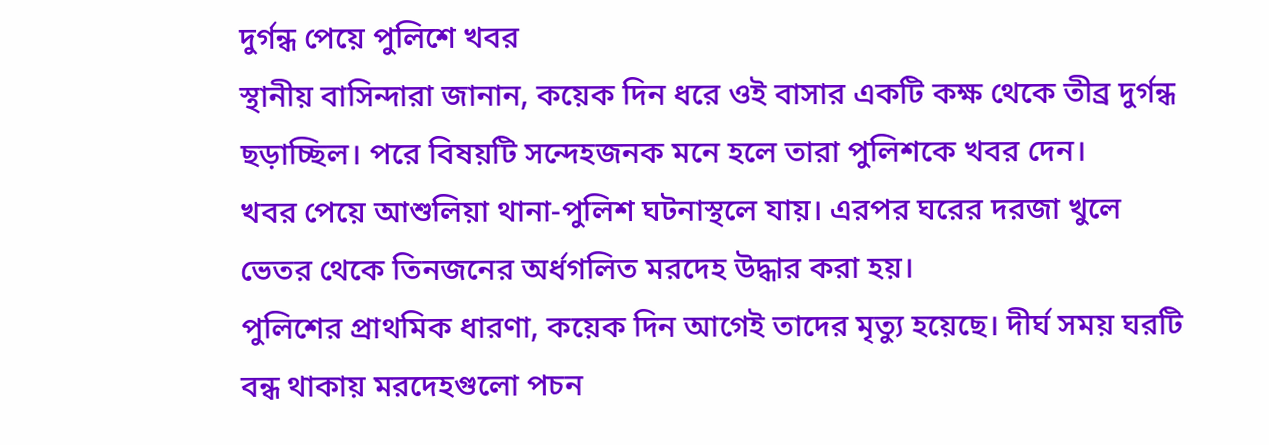দুর্গন্ধ পেয়ে পুলিশে খবর
স্থানীয় বাসিন্দারা জানান, কয়েক দিন ধরে ওই বাসার একটি কক্ষ থেকে তীব্র দুর্গন্ধ ছড়াচ্ছিল। পরে বিষয়টি সন্দেহজনক মনে হলে তারা পুলিশকে খবর দেন।
খবর পেয়ে আশুলিয়া থানা-পুলিশ ঘটনাস্থলে যায়। এরপর ঘরের দরজা খুলে ভেতর থেকে তিনজনের অর্ধগলিত মরদেহ উদ্ধার করা হয়।
পুলিশের প্রাথমিক ধারণা, কয়েক দিন আগেই তাদের মৃত্যু হয়েছে। দীর্ঘ সময় ঘরটি বন্ধ থাকায় মরদেহগুলো পচন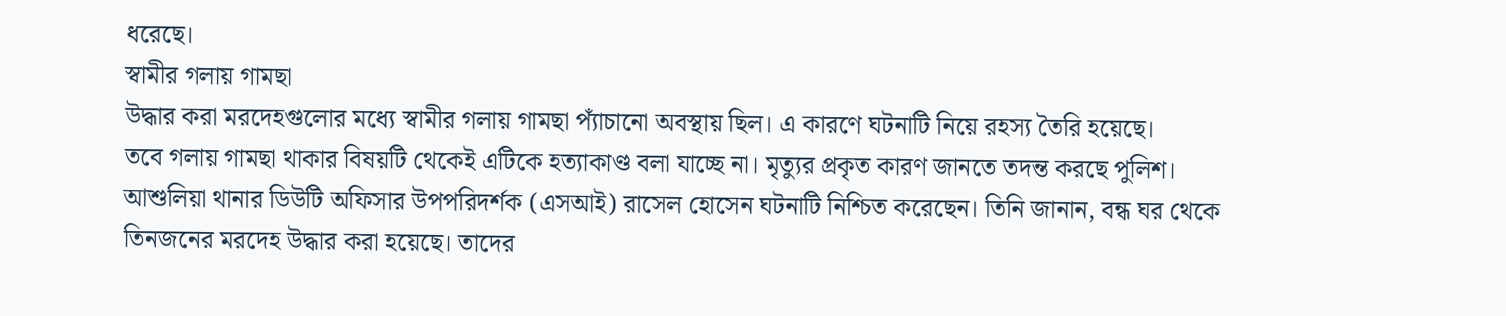ধরেছে।
স্বামীর গলায় গামছা
উদ্ধার করা মরদেহগুলোর মধ্যে স্বামীর গলায় গামছা প্যাঁচানো অবস্থায় ছিল। এ কারণে ঘটনাটি নিয়ে রহস্য তৈরি হয়েছে।
তবে গলায় গামছা থাকার বিষয়টি থেকেই এটিকে হত্যাকাণ্ড বলা যাচ্ছে না। মৃত্যুর প্রকৃত কারণ জানতে তদন্ত করছে পুলিশ।
আশুলিয়া থানার ডিউটি অফিসার উপপরিদর্শক (এসআই) রাসেল হোসেন ঘটনাটি নিশ্চিত করেছেন। তিনি জানান, বন্ধ ঘর থেকে তিনজনের মরদেহ উদ্ধার করা হয়েছে। তাদের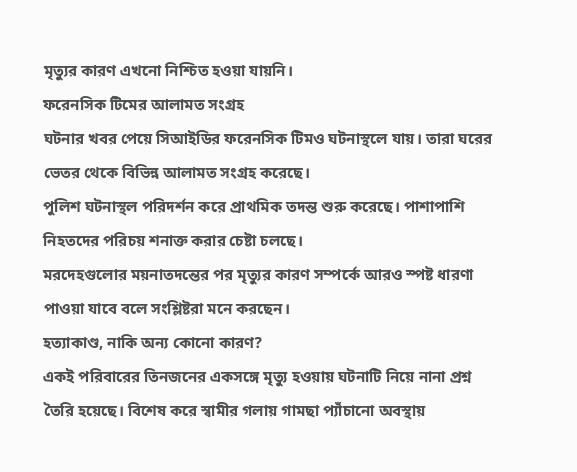মৃত্যুর কারণ এখনো নিশ্চিত হওয়া যায়নি।
ফরেনসিক টিমের আলামত সংগ্রহ
ঘটনার খবর পেয়ে সিআইডির ফরেনসিক টিমও ঘটনাস্থলে যায়। তারা ঘরের ভেতর থেকে বিভিন্ন আলামত সংগ্রহ করেছে।
পুলিশ ঘটনাস্থল পরিদর্শন করে প্রাথমিক তদন্ত শুরু করেছে। পাশাপাশি নিহতদের পরিচয় শনাক্ত করার চেষ্টা চলছে।
মরদেহগুলোর ময়নাতদন্তের পর মৃত্যুর কারণ সম্পর্কে আরও স্পষ্ট ধারণা পাওয়া যাবে বলে সংশ্লিষ্টরা মনে করছেন।
হত্যাকাণ্ড, নাকি অন্য কোনো কারণ?
একই পরিবারের তিনজনের একসঙ্গে মৃত্যু হওয়ায় ঘটনাটি নিয়ে নানা প্রশ্ন তৈরি হয়েছে। বিশেষ করে স্বামীর গলায় গামছা প্যাঁচানো অবস্থায়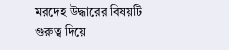মরদেহ উদ্ধারের বিষয়টি গুরুত্ব দিয়ে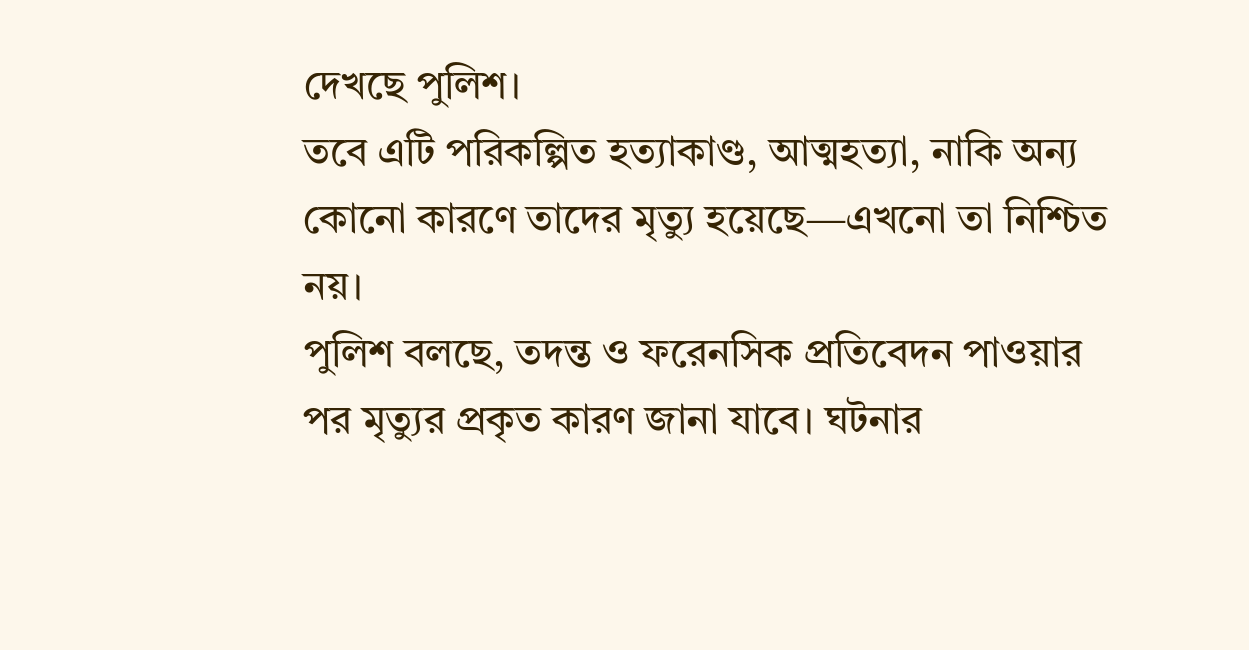দেখছে পুলিশ।
তবে এটি পরিকল্পিত হত্যাকাণ্ড, আত্মহত্যা, নাকি অন্য কোনো কারণে তাদের মৃত্যু হয়েছে—এখনো তা নিশ্চিত নয়।
পুলিশ বলছে, তদন্ত ও ফরেনসিক প্রতিবেদন পাওয়ার পর মৃত্যুর প্রকৃত কারণ জানা যাবে। ঘটনার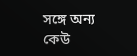সঙ্গে অন্য কেউ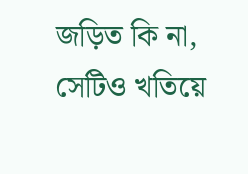জড়িত কি না, সেটিও খতিয়ে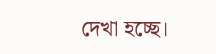দেখা হচ্ছে।